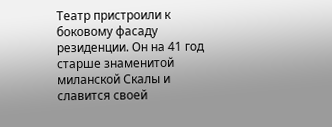Театр пристроили к боковому фасаду резиденции. Он на 41 год старше знаменитой миланской Скалы и славится своей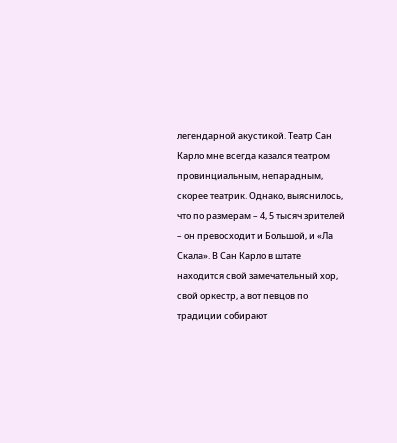легендарной акустикой. Театр Сан Карло мне всегда казался театром провинциальным, непарадным, скорее театрик. Однако, выяснилось, что по размерам – 4, 5 тысяч зрителей – он превосходит и Большой, и «Ла Скала». В Сан Карло в штате находится свой замечательный хор, свой оркестр, а вот певцов по традиции собирают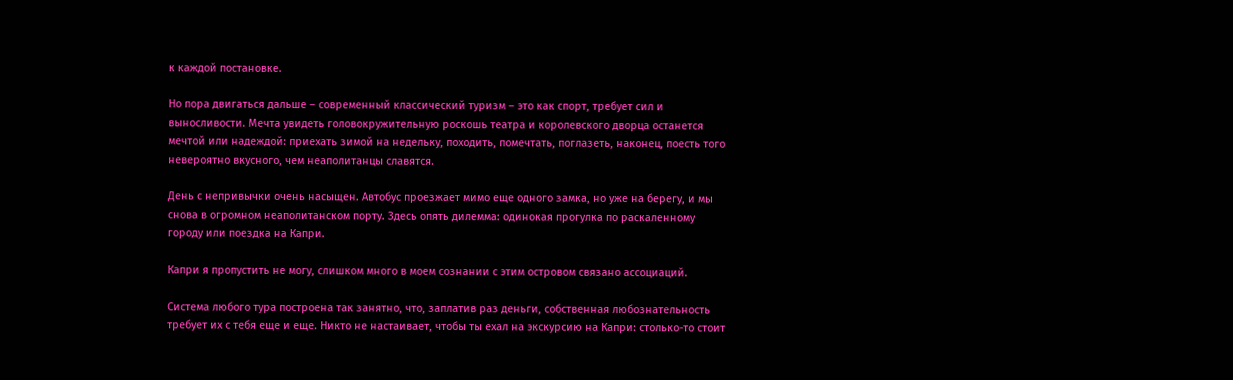к каждой постановке.

Но пора двигаться дальше – современный классический туризм – это как спорт, требует сил и выносливости. Мечта увидеть головокружительную роскошь театра и королевского дворца останется мечтой или надеждой: приехать зимой на недельку, походить, помечтать, поглазеть, наконец, поесть того невероятно вкусного, чем неаполитанцы славятся.

День с непривычки очень насыщен. Автобус проезжает мимо еще одного замка, но уже на берегу, и мы снова в огромном неаполитанском порту. Здесь опять дилемма: одинокая прогулка по раскаленному городу или поездка на Капри.

Капри я пропустить не могу, слишком много в моем сознании с этим островом связано ассоциаций.

Система любого тура построена так занятно, что, заплатив раз деньги, собственная любознательность требует их с тебя еще и еще. Никто не настаивает, чтобы ты ехал на экскурсию на Капри: столько-то стоит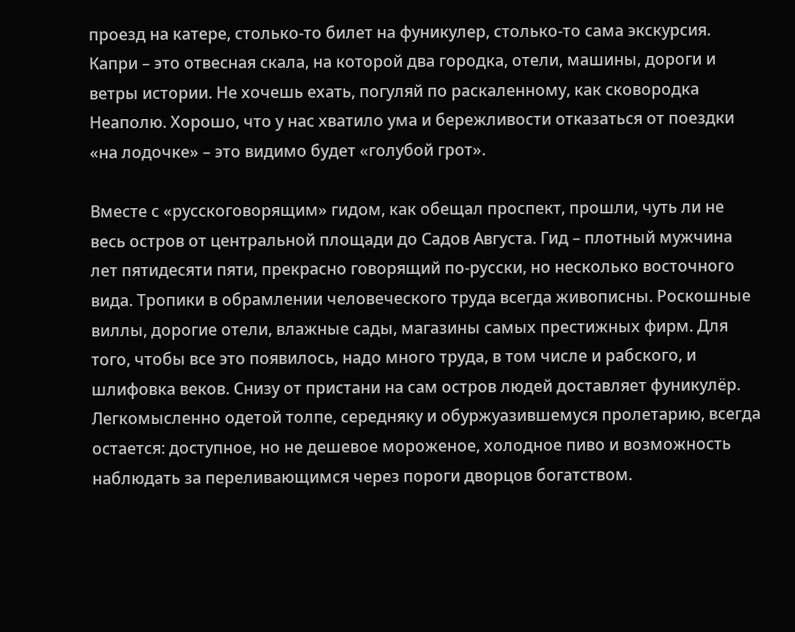проезд на катере, столько-то билет на фуникулер, столько-то сама экскурсия. Капри – это отвесная скала, на которой два городка, отели, машины, дороги и ветры истории. Не хочешь ехать, погуляй по раскаленному, как сковородка Неаполю. Хорошо, что у нас хватило ума и бережливости отказаться от поездки «на лодочке» – это видимо будет «голубой грот».

Вместе с «русскоговорящим» гидом, как обещал проспект, прошли, чуть ли не весь остров от центральной площади до Садов Августа. Гид – плотный мужчина лет пятидесяти пяти, прекрасно говорящий по-русски, но несколько восточного вида. Тропики в обрамлении человеческого труда всегда живописны. Роскошные виллы, дорогие отели, влажные сады, магазины самых престижных фирм. Для того, чтобы все это появилось, надо много труда, в том числе и рабского, и шлифовка веков. Снизу от пристани на сам остров людей доставляет фуникулёр. Легкомысленно одетой толпе, середняку и обуржуазившемуся пролетарию, всегда остается: доступное, но не дешевое мороженое, холодное пиво и возможность наблюдать за переливающимся через пороги дворцов богатством.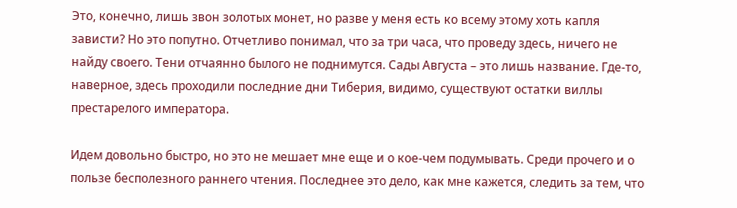Это, конечно, лишь звон золотых монет, но разве у меня есть ко всему этому хоть капля зависти? Но это попутно. Отчетливо понимал, что за три часа, что проведу здесь, ничего не найду своего. Тени отчаянно былого не поднимутся. Сады Августа – это лишь название. Где-то, наверное, здесь проходили последние дни Тиберия, видимо, существуют остатки виллы престарелого императора.

Идем довольно быстро, но это не мешает мне еще и о кое-чем подумывать. Среди прочего и о пользе бесполезного раннего чтения. Последнее это дело, как мне кажется, следить за тем, что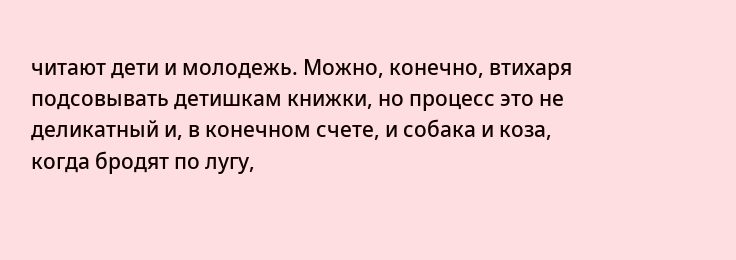читают дети и молодежь. Можно, конечно, втихаря подсовывать детишкам книжки, но процесс это не деликатный и, в конечном счете, и собака и коза, когда бродят по лугу,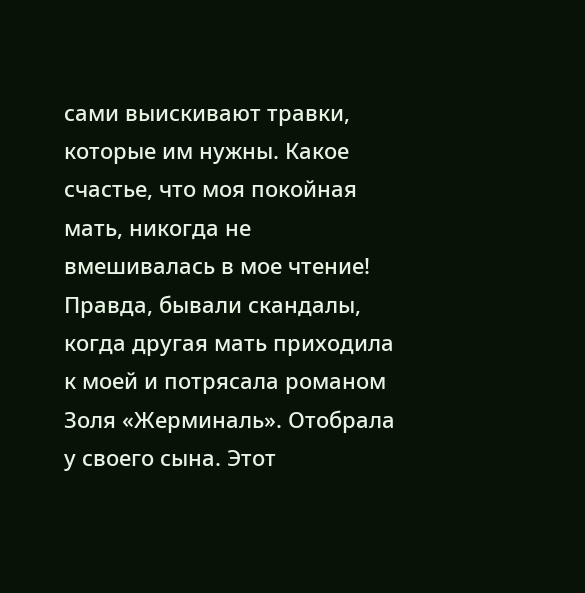сами выискивают травки, которые им нужны. Какое счастье, что моя покойная мать, никогда не вмешивалась в мое чтение! Правда, бывали скандалы, когда другая мать приходила к моей и потрясала романом Золя «Жерминаль». Отобрала у своего сына. Этот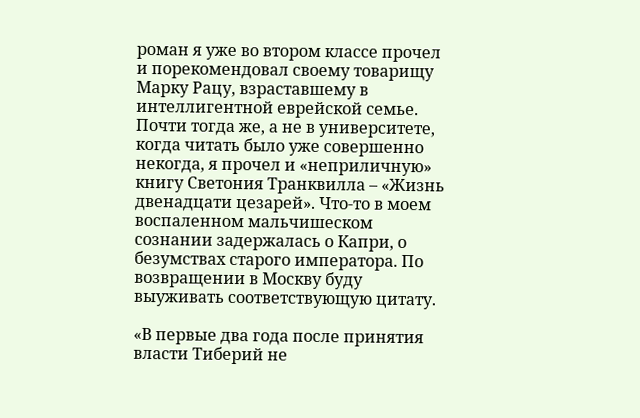роман я уже во втором классе прочел и порекомендовал своему товарищу Марку Рацу, взраставшему в интеллигентной еврейской семье. Почти тогда же, а не в университете, когда читать было уже совершенно некогда, я прочел и «неприличную» книгу Светония Транквилла – «Жизнь двенадцати цезарей». Что-то в моем воспаленном мальчишеском сознании задержалась о Капри, о безумствах старого императора. По возвращении в Москву буду выуживать соответствующую цитату.

«В первые два года после принятия власти Тиберий не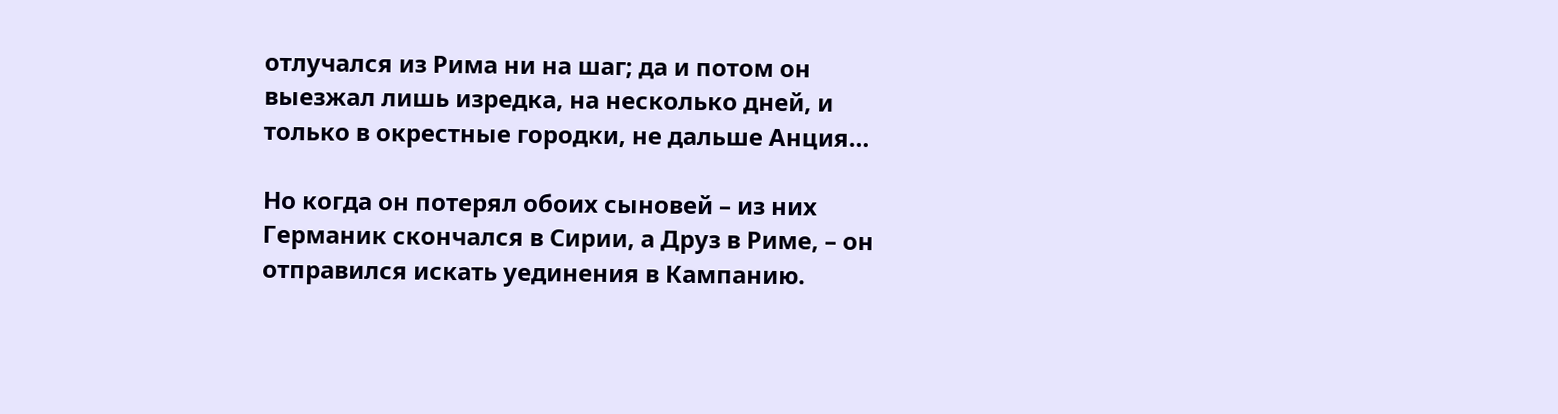отлучался из Рима ни на шаг; да и потом он выезжал лишь изредка, на несколько дней, и только в окрестные городки, не дальше Анция…

Но когда он потерял обоих сыновей – из них Германик скончался в Сирии, а Друз в Риме, – он отправился искать уединения в Кампанию.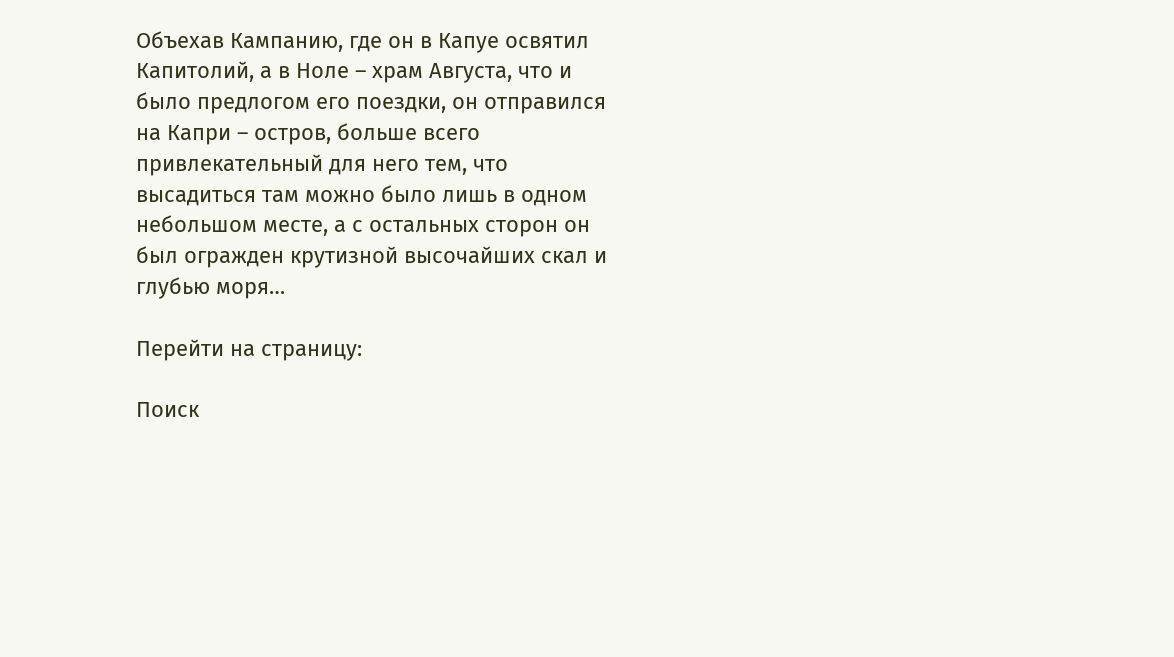Объехав Кампанию, где он в Капуе освятил Капитолий, а в Ноле – храм Августа, что и было предлогом его поездки, он отправился на Капри – остров, больше всего привлекательный для него тем, что высадиться там можно было лишь в одном небольшом месте, а с остальных сторон он был огражден крутизной высочайших скал и глубью моря…

Перейти на страницу:

Поиск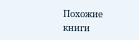Похожие книги